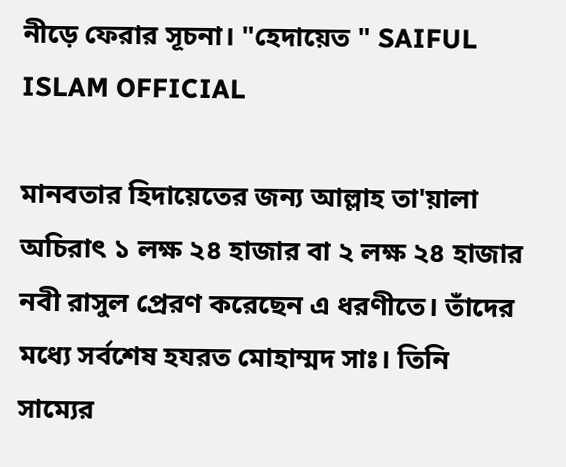নীড়ে ফেরার সূচনা। "হেদায়েত " SAIFUL ISLAM OFFICIAL

মানবতার হিদায়েতের জন্য আল্লাহ তা'য়ালা অচিরাৎ ১ লক্ষ ২৪ হাজার বা ২ লক্ষ ২৪ হাজার নবী রাসুল প্রেরণ করেছেন এ ধরণীতে। তাঁদের মধ্যে সর্বশেষ হযরত মোহাম্মদ সাঃ। তিনি সাম্যের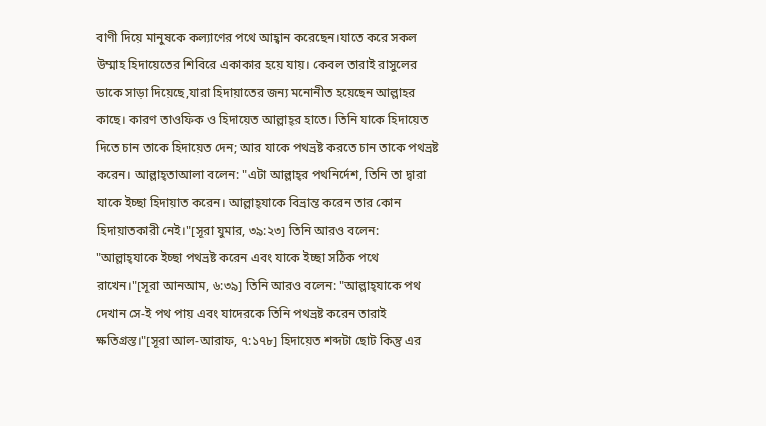বাণী দিয়ে মানুষকে কল্যাণের পথে আহ্বান করেছেন।যাতে করে সকল উম্মাহ হিদায়েতের শিবিরে একাকার হয়ে যায়। কেবল তারাই রাসুলের ডাকে সাড়া দিয়েছে,যারা হিদায়াতের জন্য মনোনীত হয়েছেন আল্লাহর কাছে। কারণ তাওফিক ও হিদায়েত আল্লাহ্‌র হাতে। তিনি যাকে হিদায়েত দিতে চান তাকে হিদায়েত দেন; আর যাকে পথভ্রষ্ট করতে চান তাকে পথভ্রষ্ট করেন। আল্লাহ্‌তাআলা বলেন: "এটা আল্লাহ্‌র পথনির্দেশ, তিনি তা দ্বারা যাকে ইচ্ছা হিদায়াত করেন। আল্লাহ্‌যাকে বিভ্রান্ত করেন তার কোন হিদায়াতকারী নেই।"[সূরা যুমার, ৩৯:২৩] তিনি আরও বলেন: "আল্লাহ্‌যাকে ইচ্ছা পথভ্রষ্ট করেন এবং যাকে ইচ্ছা সঠিক পথে রাখেন।"[সূরা আনআম, ৬:৩৯] তিনি আরও বলেন: "আল্লাহ্‌যাকে পথ দেখান সে-ই পথ পায় এবং যাদেরকে তিনি পথভ্রষ্ট করেন তারাই ক্ষতিগ্রস্ত।"[সূরা আল-আরাফ, ৭:১৭৮] হিদায়েত শব্দটা ছোট কিন্তু এর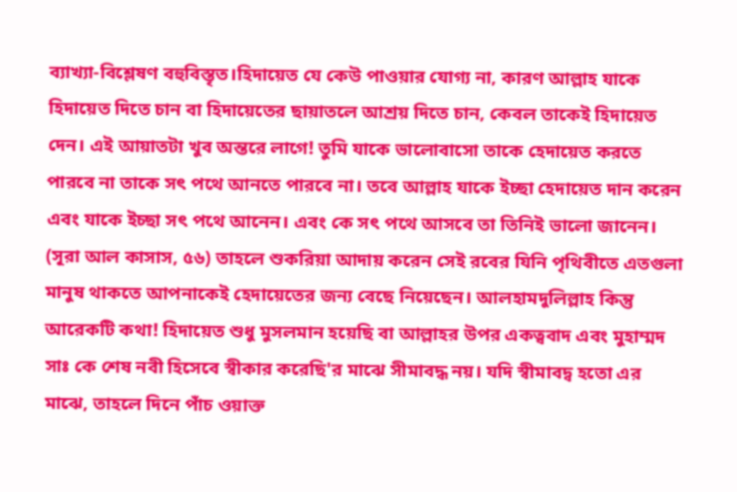ব্যাখ্যা-বিশ্লেষণ বহুবিস্তৃত।হিদায়েত যে কেউ পাওয়ার যোগ্য না, কারণ আল্লাহ যাকে হিদায়েত দিতে চান বা হিদায়েতের ছায়াতলে আশ্রয় দিতে চান, কেবল তাকেই হিদায়েত দেন। এই আয়াতটা খুব অন্তরে লাগে! তুমি যাকে ভালোবাসো তাকে হেদায়েত করতে পারবে না তাকে সৎ পথে আনতে পারবে না। তবে আল্লাহ যাকে ইচ্ছা হেদায়েত দান করেন এবং যাকে ইচ্ছা সৎ পথে আনেন। এবং কে সৎ পথে আসবে তা তিনিই ভালো জানেন। (সূরা আল কাসাস, ৫৬) তাহলে শুকরিয়া আদায় করেন সেই রবের যিনি পৃথিবীতে এতগুলা মানুষ থাকতে আপনাকেই হেদায়েতের জন্য বেছে নিয়েছেন। আলহামদুলিল্লাহ কিন্তু আরেকটি কথা! হিদায়েত শুধু মুসলমান হয়েছি বা আল্লাহর উপর একত্ববাদ এবং মুহাম্মদ সাঃ কে শেষ নবী হিসেবে স্বীকার করেছি'র মাঝে সীমাবদ্ধ নয়। যদি স্বীমাবদ্ব হতো এর মাঝে, তাহলে দিনে পাঁচ ওয়াক্ত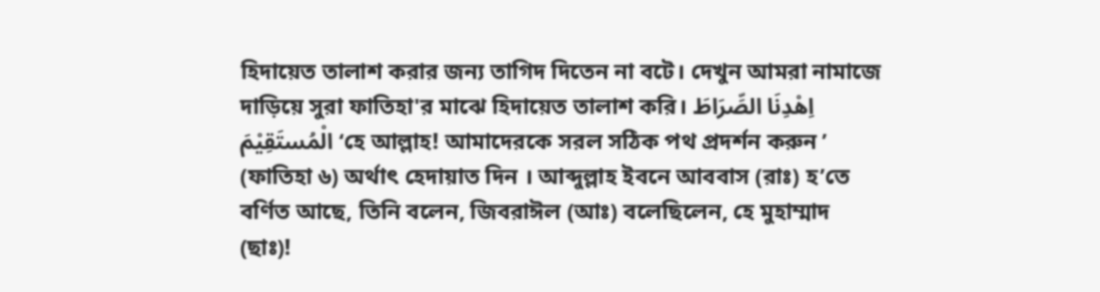হিদায়েত তালাশ করার জন্য তাগিদ দিতেন না বটে। দেখুন আমরা নামাজে দাড়িয়ে সুরা ফাতিহা'র মাঝে হিদায়েত তালাশ করি। اِهْدِنَا الصِّرَاطَ الْمُستَقِيْمَ ‘হে আল্লাহ! আমাদেরকে সরল সঠিক পথ প্রদর্শন করুন ’ (ফাতিহা ৬) অর্থাৎ হেদায়াত দিন । আব্দুল্লাহ ইবনে আববাস (রাঃ) হ’তে বর্ণিত আছে, তিনি বলেন, জিবরাঈল (আঃ) বলেছিলেন, হে মুহাম্মাদ (ছাঃ)!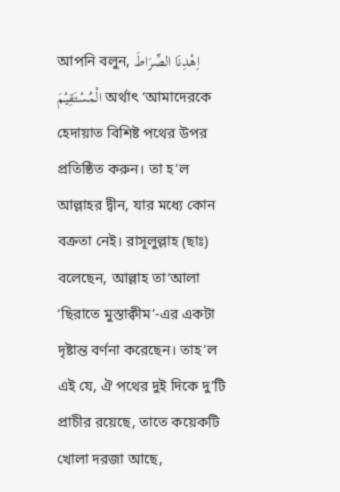আপনি বলুন, اِهْدِنَا الصِّرَاطَ الْمُسْتَقِيْمَ অর্থাৎ ‘আমাদেরকে হেদায়াত বিশিষ্ট পথের উপর প্রতিষ্ঠিত করুন। তা হ’ল আল্লাহর দ্বীন, যার মধ্যে কোন বক্রতা নেই। রাসূলুল্লাহ (ছাঃ) বলেছেন, আল্লাহ তা‘আলা ‘ছিরাতে মুস্তাক্বীম’-এর একটা দৃষ্টান্ত বর্ণনা করেছেন। তাহ’ল এই যে, ঐ পথের দুই দিকে দু’টি প্রাচীর রয়েছে, তাতে কয়েকটি খোলা দরজা আছে,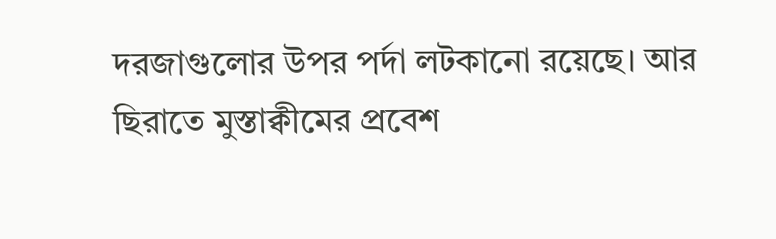দরজাগুলোর উপর পর্দা লটকানো রয়েছে। আর ছিরাতে মুস্তাক্বীমের প্রবেশ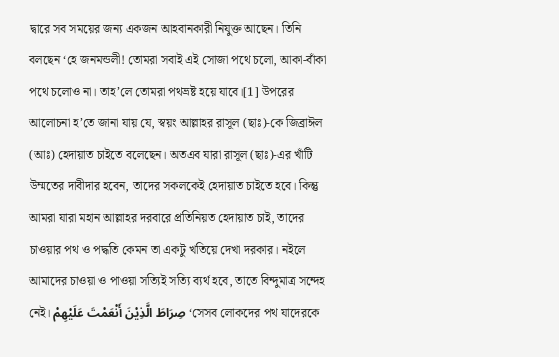দ্বারে সব সময়ের জন্য একজন আহবানকারী নিযুক্ত আছেন। তিনি বলছেন ‘হে জনমন্ডলী! তোমরা সবাই এই সোজা পথে চলো, আকা-বাঁকা পথে চলোও না। তাহ’লে তোমরা পথভ্রষ্ট হয়ে যাবে।[1] উপরের আলোচনা হ’তে জানা যায় যে, স্বয়ং আল্লাহর রাসূল (ছাঃ)-কে জিব্রাঈল (আঃ) হেদায়াত চাইতে বলেছেন। অতএব যারা রাসূল (ছাঃ)-এর খাঁটি উম্মতের দাবীদার হবেন, তাদের সকলকেই হেদায়াত চাইতে হবে। কিন্তু আমরা যারা মহান আল্লাহর দরবারে প্রতিনিয়ত হেদায়াত চাই, তাদের চাওয়ার পথ ও পদ্ধতি কেমন তা একটু খতিয়ে দেখা দরকার। নইলে আমাদের চাওয়া ও পাওয়া সত্যিই সত্যি ব্যর্থ হবে, তাতে বিন্দুমাত্র সন্দেহ নেই। صِرَاطَ الَّذِيْنَ أَنْعَمْتَ عَلَيْهِمْ ‘সেসব লোকদের পথ যাদেরকে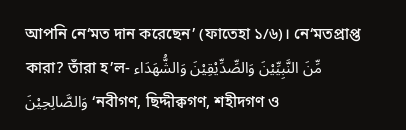আপনি নে‘মত দান করেছেন’ (ফাতেহা ১/৬)। নে‘মতপ্রাপ্ত কারা? তাঁরা হ’ল- مِّنَ النَّبِيِّيْنَ وَالصِّدِّيْقِيْنَ وَالشُّهَدَاء وَالصَّالِحِيْنَ ‘নবীগণ, ছিদ্দীক্বগণ, শহীদগণ ও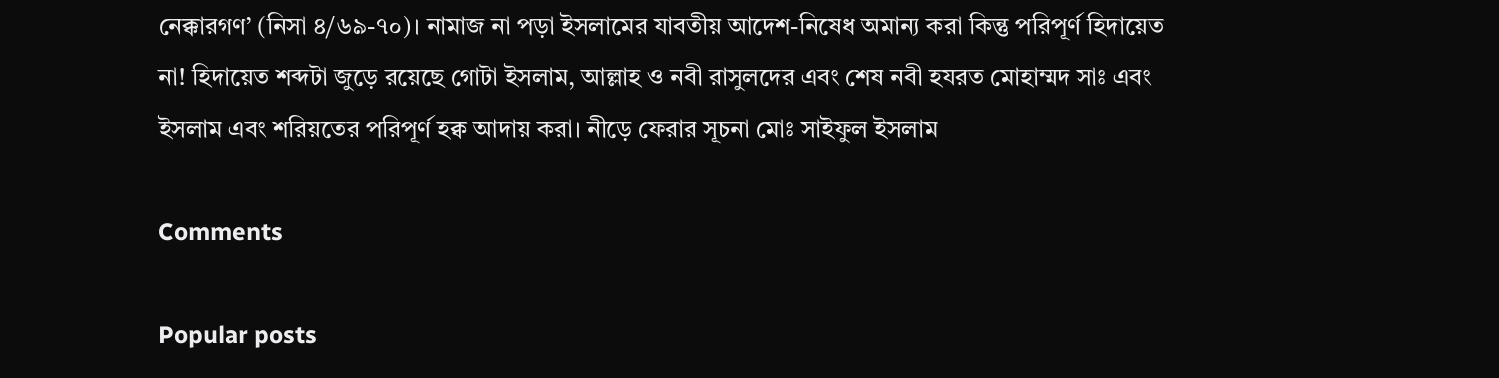নেক্কারগণ’ (নিসা ৪/৬৯-৭০)। নামাজ না পড়া ইসলামের যাবতীয় আদেশ-নিষেধ অমান্য করা কিন্তু পরিপূর্ণ হিদায়েত না! হিদায়েত শব্দটা জুড়ে রয়েছে গোটা ইসলাম, আল্লাহ ও নবী রাসুলদের এবং শেষ নবী হযরত মোহাম্মদ সাঃ এবং ইসলাম এবং শরিয়তের পরিপূর্ণ হক্ব আদায় করা। নীড়ে ফেরার সূচনা মোঃ সাইফুল ইসলাম

Comments

Popular posts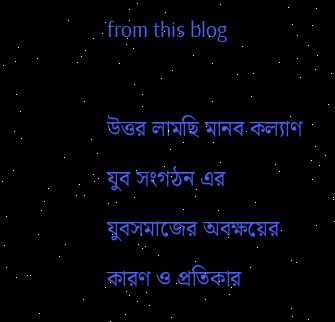from this blog

উত্তর লামছি মানব কল্যাণ যুব সংগঠন এর যুবসমাজের অবক্ষয়ের কারণ ও প্রতিকার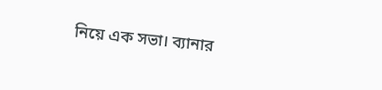নিয়ে এক সভা। ব্যানার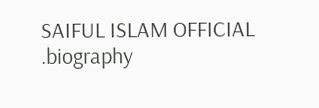SAIFUL ISLAM OFFICIAL .biography